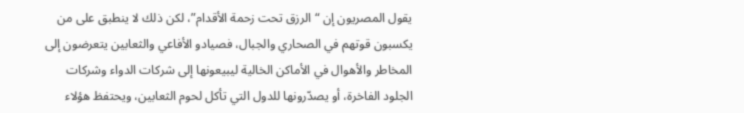يقول المصريون إن “الرزق تحت زحمة الأقدام”، لكن ذلك لا ينطبق على من يكسبون قوتهم في الصحاري والجبال، فصيادو الأفاعي والثعابين يتعرضون إلى المخاطر والأهوال في الأماكن الخالية ليبيعونها إلى شركات الدواء وشركات الجلود الفاخرة، أو يصدّرونها للدول التي تأكل لحوم الثعابين، ويحتفظ هؤلاء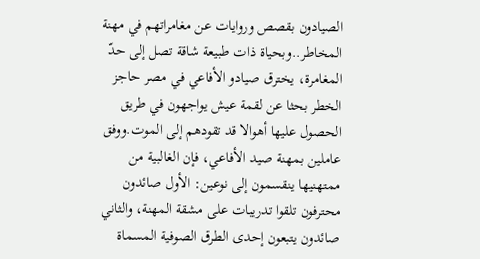الصيادون بقصص وروايات عن مغامراتهم في مهنة المخاطر..وبحياة ذات طبيعة شاقة تصل إلى حدّ المغامرة، يخترق صيادو الأفاعي في مصر حاجز الخطر بحثا عن لقمة عيش يواجهون في طريق الحصول عليها أهوالا قد تقودهم إلى الموت.ووفق عاملين بمهنة صيد الأفاعي، فإن الغالبية من ممتهنيها ينقسمون إلى نوعين: الأول صائدون محترفون تلقوا تدريبات على مشقة المهنة، والثاني صائدون يتبعون إحدى الطرق الصوفية المسماة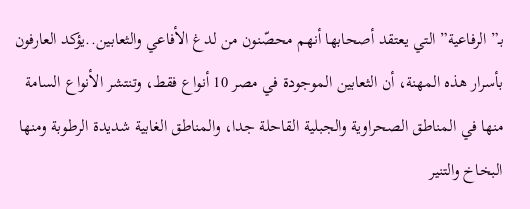بـ”الرفاعية” التي يعتقد أصحابها أنهم محصّنون من لدغ الأفاعي والثعابين..يؤكد العارفون بأسرار هذه المهنة، أن الثعابين الموجودة في مصر 10 أنواع فقط، وتنتشر الأنواع السامة منها في المناطق الصحراوية والجبلية القاحلة جدا، والمناطق الغابية شديدة الرطوبة ومنها البخاخ والتنير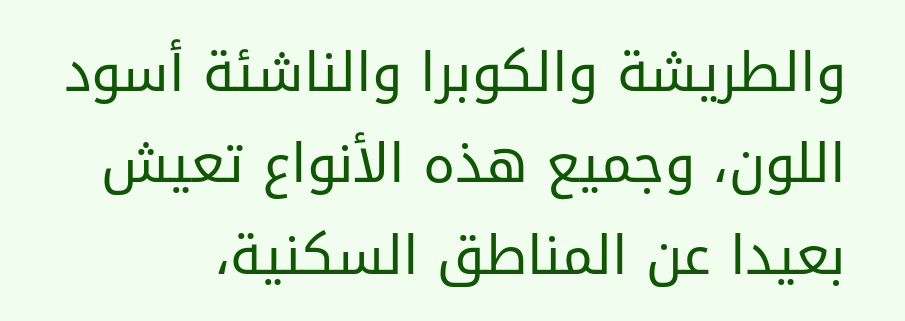والطريشة والكوبرا والناشئة أسود اللون، وجميع هذه الأنواع تعيش بعيدا عن المناطق السكنية،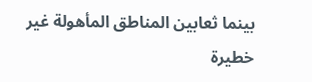بينما ثعابين المناطق المأهولة غير خطيرة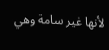لأنها غير سامة وهي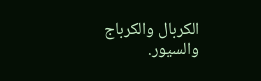الكربال والكرباج والسيور.